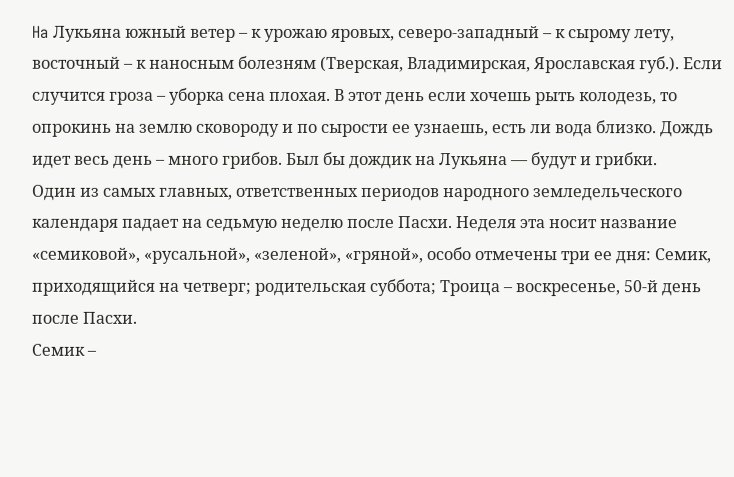Ha Лукьяна южный ветер – к урожаю яровых, северо-западный – к сырому лету, восточный – к наносным болезням (Тверская, Владимирская, Ярославская губ.). Если случится гроза – уборка сена плохая. В этот день если хочешь рыть колодезь, то опрокинь на землю сковороду и по сырости ее узнаешь, есть ли вода близко. Дождь идет весь день – много грибов. Был бы дождик на Лукьяна — будут и грибки.
Один из самых главных, ответственных периодов народного земледельческого календаря падает на седьмую неделю после Пасхи. Неделя эта носит название «семиковой», «русальной», «зеленой», «гряной», особо отмечены три ее дня: Семик, приходящийся на четверг; родительская суббота; Троица – воскресенье, 50-й день после Пасхи.
Семик –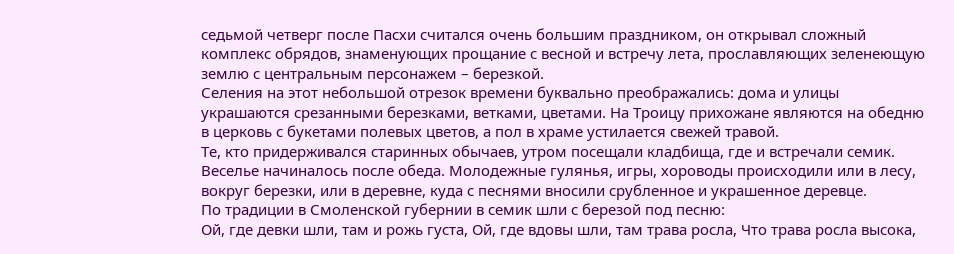седьмой четверг после Пасхи считался очень большим праздником, он открывал сложный комплекс обрядов, знаменующих прощание с весной и встречу лета, прославляющих зеленеющую землю с центральным персонажем – березкой.
Селения на этот небольшой отрезок времени буквально преображались: дома и улицы украшаются срезанными березками, ветками, цветами. На Троицу прихожане являются на обедню в церковь с букетами полевых цветов, а пол в храме устилается свежей травой.
Те, кто придерживался старинных обычаев, утром посещали кладбища, где и встречали семик. Веселье начиналось после обеда. Молодежные гулянья, игры, хороводы происходили или в лесу, вокруг березки, или в деревне, куда с песнями вносили срубленное и украшенное деревце.
По традиции в Смоленской губернии в семик шли с березой под песню:
Ой, где девки шли, там и рожь густа, Ой, где вдовы шли, там трава росла, Что трава росла высока,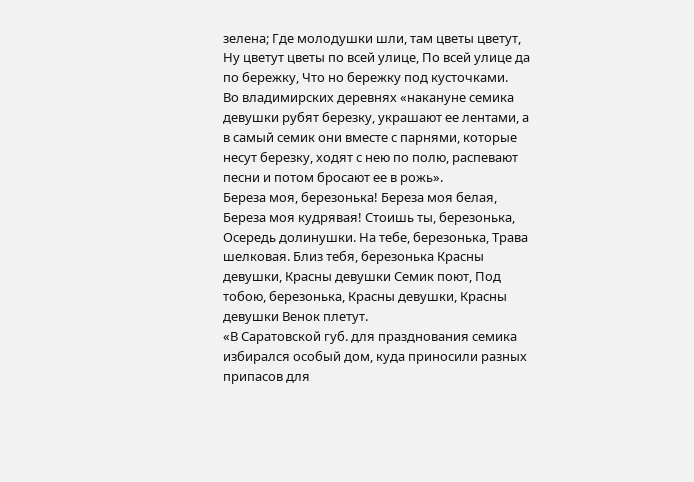зелена; Где молодушки шли, там цветы цветут, Ну цветут цветы по всей улице, По всей улице да по бережку, Что но бережку под кусточками.
Во владимирских деревнях «накануне семика девушки рубят березку, украшают ее лентами, а в самый семик они вместе с парнями, которые несут березку, ходят с нею по полю, распевают песни и потом бросают ее в рожь».
Береза моя, березонька! Береза моя белая, Береза моя кудрявая! Стоишь ты, березонька, Осередь долинушки. На тебе, березонька, Трава шелковая. Близ тебя, березонька Красны девушки, Красны девушки Семик поют, Под тобою, березонька, Красны девушки, Красны девушки Венок плетут.
«В Саратовской губ. для празднования семика избирался особый дом, куда приносили разных припасов для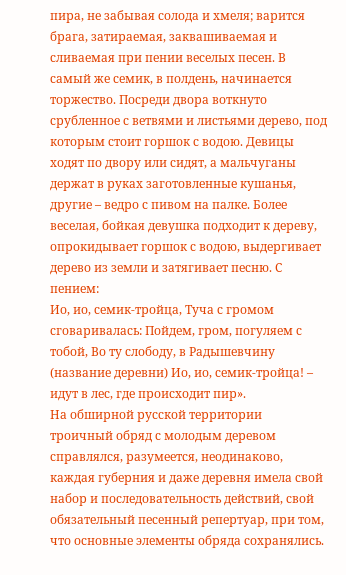пира, не забывая солода и хмеля; варится брага, затираемая, заквашиваемая и сливаемая при пении веселых песен. В самый же семик, в полдень, начинается торжество. Посреди двора воткнуто срубленное с ветвями и листьями дерево, под которым стоит горшок с водою. Девицы ходят по двору или сидят, а мальчуганы держат в руках заготовленные кушанья, другие – ведро с пивом на палке. Более веселая, бойкая девушка подходит к дереву, опрокидывает горшок с водою, выдергивает дерево из земли и затягивает песню. С пением:
Ио, ио, семик-тройца, Туча с громом сговаривалась: Пойдем, гром, погуляем с тобой, Во ту слободу, в Радышевчину (название деревни) Ио, ио, семик-тройца! –
идут в лес, где происходит пир».
На обширной русской территории троичный обряд с молодым деревом справлялся, разумеется, неодинаково, каждая губерния и даже деревня имела свой набор и последовательность действий, свой обязательный песенный репертуар, при том, что основные элементы обряда сохранялись.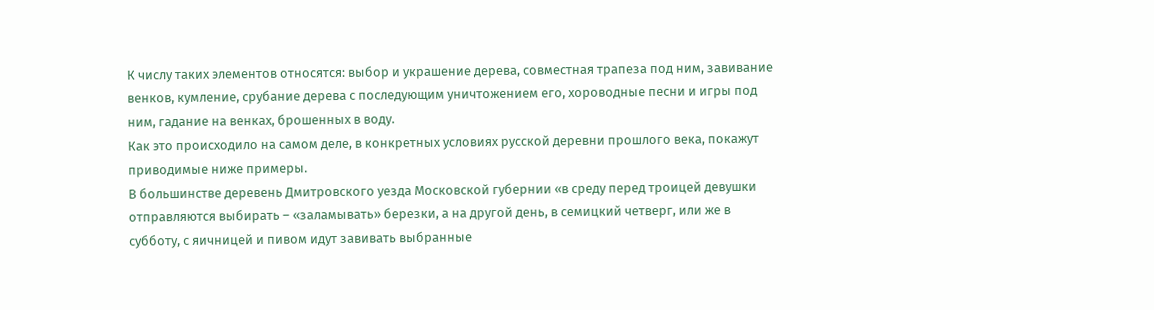К числу таких элементов относятся: выбор и украшение дерева, совместная трапеза под ним, завивание венков, кумление, срубание дерева с последующим уничтожением его, хороводные песни и игры под ним, гадание на венках, брошенных в воду.
Как это происходило на самом деле, в конкретных условиях русской деревни прошлого века, покажут приводимые ниже примеры.
В большинстве деревень Дмитровского уезда Московской губернии «в среду перед троицей девушки отправляются выбирать – «заламывать» березки, а на другой день, в семицкий четверг, или же в субботу, с яичницей и пивом идут завивать выбранные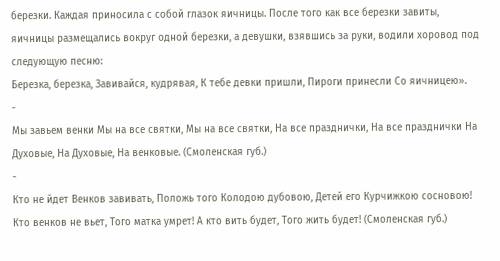березки. Каждая приносила с собой глазок яичницы. После того как все березки завиты, яичницы размещались вокруг одной березки, а девушки, взявшись за руки, водили хоровод под следующую песню:
Березка, березка, Завивайся, кудрявая, К тебе девки пришли, Пироги принесли Со яичницею».
-
Мы завьем венки Мы на все святки, Мы на все святки, На все празднички, На все празднички На Духовые, На Духовые, На венковые. (Смоленская губ.)
-
Кто не йдет Венков завивать, Положь того Колодою дубовою, Детей его Курчижкою сосновою! Кто венков не вьет, Того матка умрет! А кто вить будет, Того жить будет! (Смоленская губ.)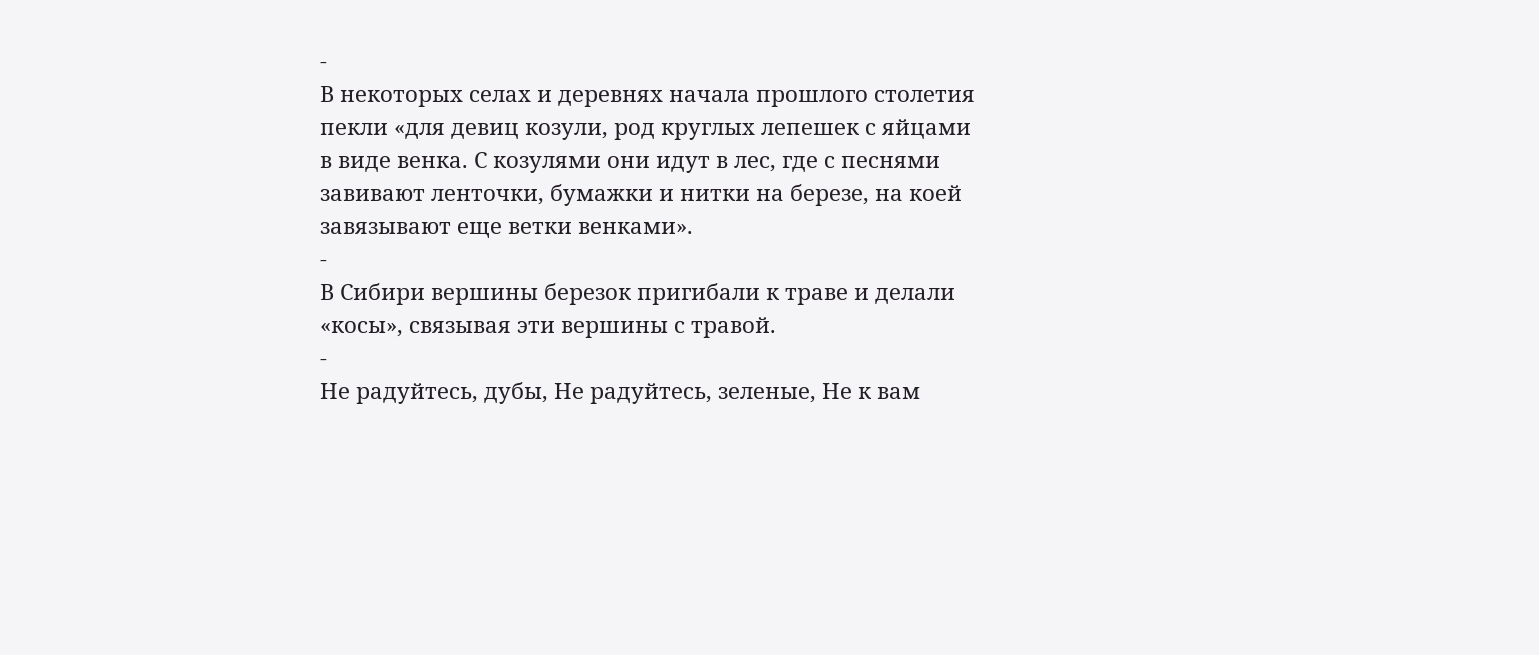-
В некоторых селах и деревнях начала прошлого столетия пекли «для девиц козули, род круглых лепешек с яйцами в виде венка. С козулями они идут в лес, где с песнями завивают ленточки, бумажки и нитки на березе, на коей завязывают еще ветки венками».
-
В Сибири вершины березок пригибали к траве и делали «косы», связывая эти вершины с травой.
-
Не радуйтесь, дубы, Не радуйтесь, зеленые, Не к вам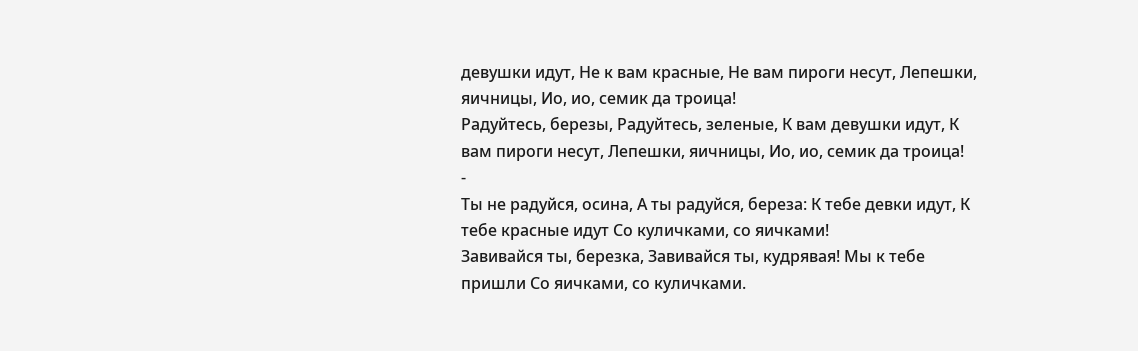девушки идут, Не к вам красные, Не вам пироги несут, Лепешки, яичницы, Ио, ио, семик да троица!
Радуйтесь, березы, Радуйтесь, зеленые, К вам девушки идут, К вам пироги несут, Лепешки, яичницы, Ио, ио, семик да троица!
-
Ты не радуйся, осина, А ты радуйся, береза: К тебе девки идут, К тебе красные идут Со куличками, со яичками!
Завивайся ты, березка, Завивайся ты, кудрявая! Мы к тебе пришли Со яичками, со куличками.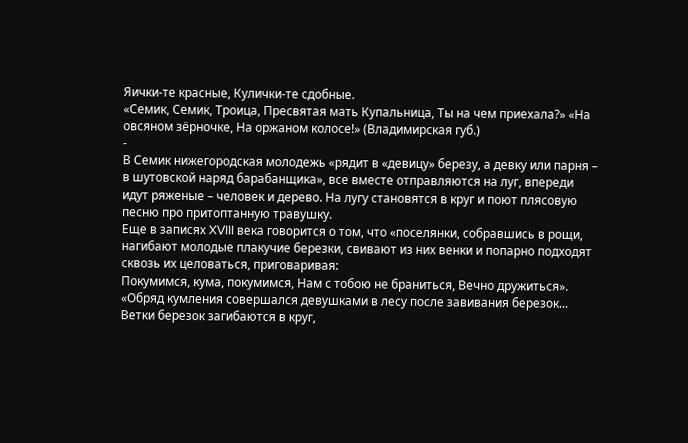Яички-те красные, Кулички-те сдобные.
«Семик, Семик, Троица, Пресвятая мать Купальница, Ты на чем приехала?» «На овсяном зёрночке, На оржаном колосе!» (Владимирская губ.)
-
В Семик нижегородская молодежь «рядит в «девицу» березу, а девку или парня – в шутовской наряд барабанщика», все вместе отправляются на луг, впереди идут ряженые – человек и дерево. На лугу становятся в круг и поют плясовую песню про притоптанную травушку.
Еще в записях XVIII века говорится о том, что «поселянки, собравшись в рощи, нагибают молодые плакучие березки, свивают из них венки и попарно подходят сквозь их целоваться, приговаривая:
Покумимся, кума, покумимся, Нам с тобою не браниться, Вечно дружиться».
«Обряд кумления совершался девушками в лесу после завивания березок... Ветки березок загибаются в круг,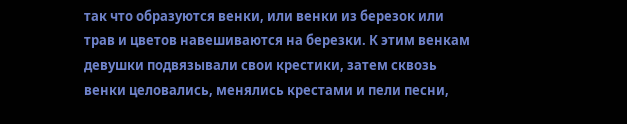так что образуются венки, или венки из березок или трав и цветов навешиваются на березки. К этим венкам девушки подвязывали свои крестики, затем сквозь венки целовались, менялись крестами и пели песни,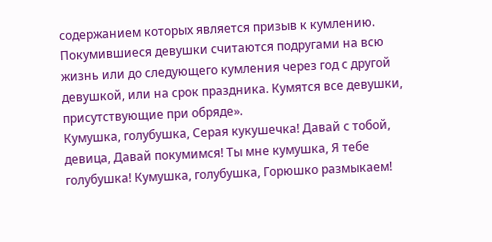содержанием которых является призыв к кумлению. Покумившиеся девушки считаются подругами на всю жизнь или до следующего кумления через год с другой девушкой, или на срок праздника. Кумятся все девушки, присутствующие при обряде».
Кумушка, голубушка, Серая кукушечка! Давай с тобой, девица, Давай покумимся! Ты мне кумушка, Я тебе голубушка! Кумушка, голубушка, Горюшко размыкаем!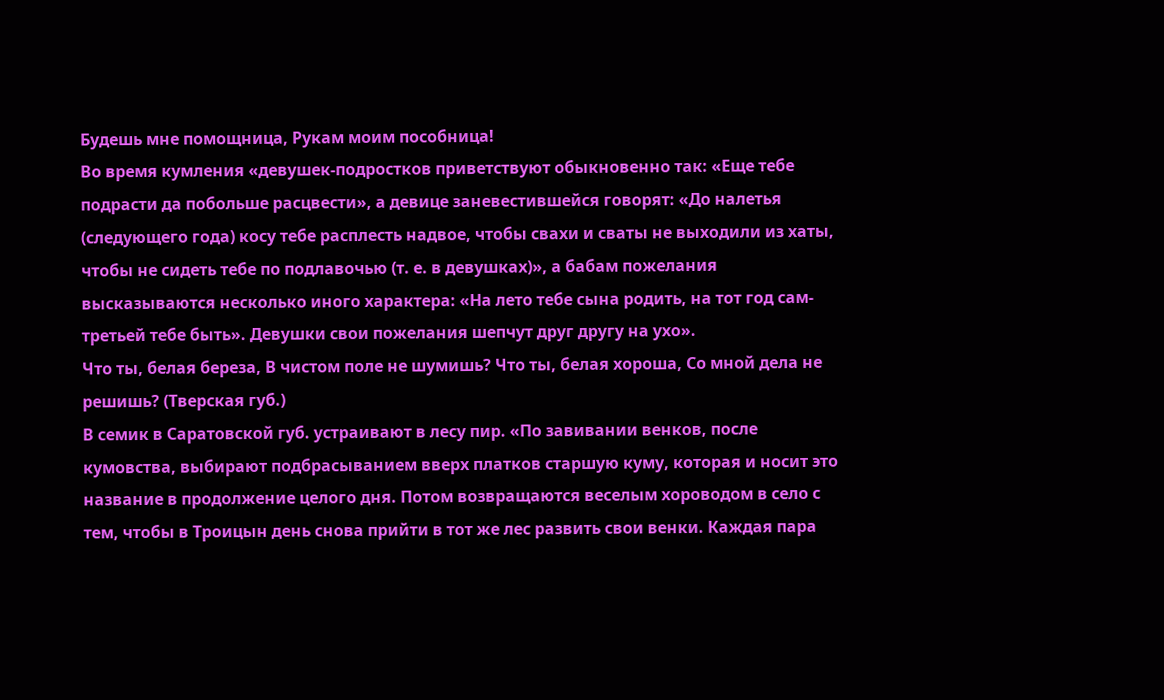Будешь мне помощница, Рукам моим пособница!
Во время кумления «девушек-подростков приветствуют обыкновенно так: «Еще тебе подрасти да побольше расцвести», а девице заневестившейся говорят: «До налетья (следующего года) косу тебе расплесть надвое, чтобы свахи и сваты не выходили из хаты, чтобы не сидеть тебе по подлавочью (т. е. в девушках)», а бабам пожелания высказываются несколько иного характера: «На лето тебе сына родить, на тот год сам-третьей тебе быть». Девушки свои пожелания шепчут друг другу на ухо».
Что ты, белая береза, В чистом поле не шумишь? Что ты, белая хороша, Со мной дела не решишь? (Тверская губ.)
В семик в Саратовской губ. устраивают в лесу пир. «По завивании венков, после кумовства, выбирают подбрасыванием вверх платков старшую куму, которая и носит это название в продолжение целого дня. Потом возвращаются веселым хороводом в село с тем, чтобы в Троицын день снова прийти в тот же лес развить свои венки. Каждая пара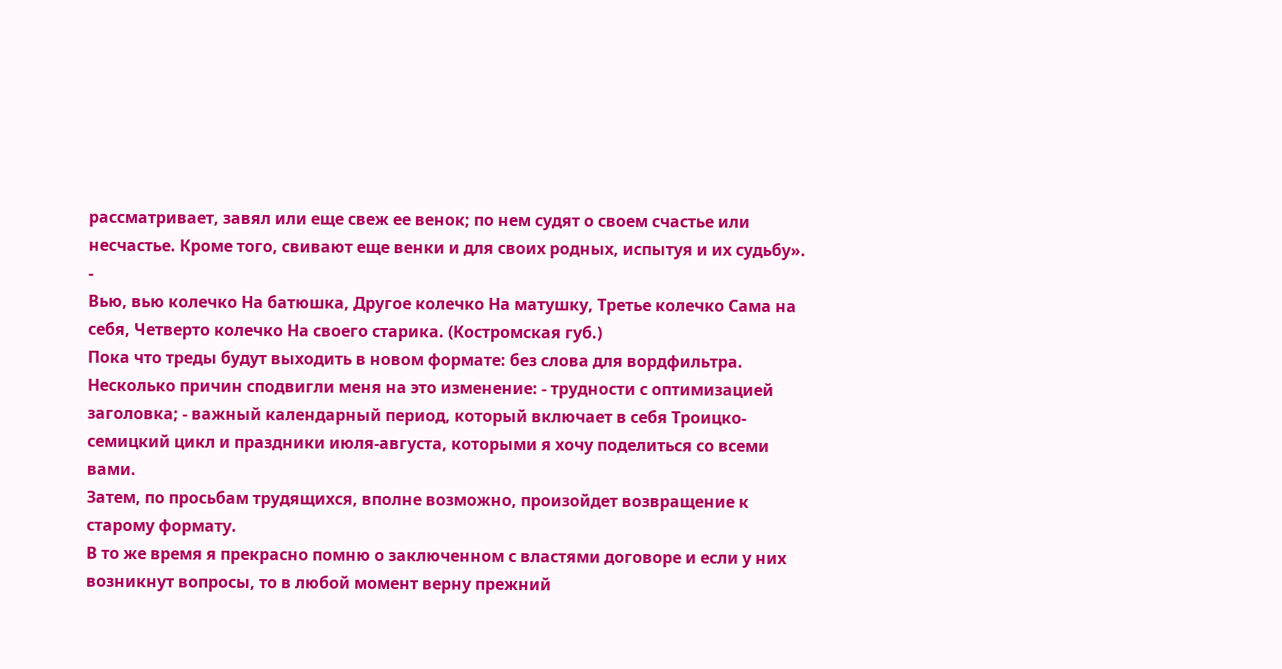рассматривает, завял или еще свеж ее венок; по нем судят о своем счастье или несчастье. Кроме того, свивают еще венки и для своих родных, испытуя и их судьбу».
-
Вью, вью колечко На батюшка, Другое колечко На матушку, Третье колечко Сама на себя, Четверто колечко На своего старика. (Костромская губ.)
Пока что треды будут выходить в новом формате: без слова для вордфильтра. Несколько причин сподвигли меня на это изменение: - трудности с оптимизацией заголовка; - важный календарный период, который включает в себя Троицко-семицкий цикл и праздники июля-августа, которыми я хочу поделиться со всеми вами.
Затем, по просьбам трудящихся, вполне возможно, произойдет возвращение к старому формату.
В то же время я прекрасно помню о заключенном с властями договоре и если у них возникнут вопросы, то в любой момент верну прежний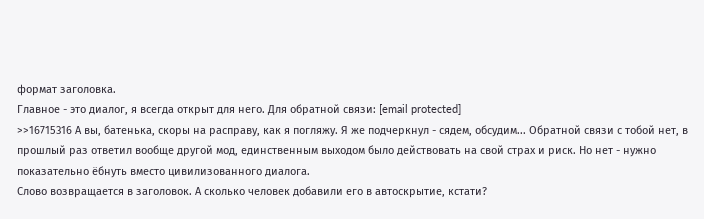формат заголовка.
Главное - это диалог, я всегда открыт для него. Для обратной связи: [email protected]
>>16715316 А вы, батенька, скоры на расправу, как я погляжу. Я же подчеркнул - сядем, обсудим... Обратной связи с тобой нет, в прошлый раз ответил вообще другой мод, единственным выходом было действовать на свой страх и риск. Но нет - нужно показательно ёбнуть вместо цивилизованного диалога.
Слово возвращается в заголовок. А сколько человек добавили его в автоскрытие, кстати?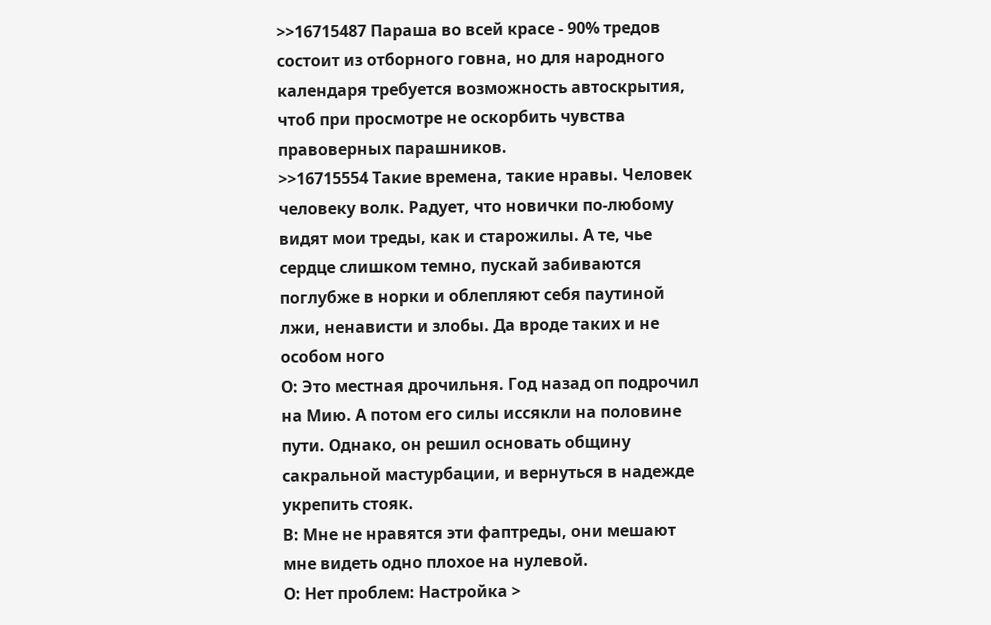>>16715487 Параша во всей красе - 90% тредов состоит из отборного говна, но для народного календаря требуется возможность автоскрытия, чтоб при просмотре не оскорбить чувства правоверных парашников.
>>16715554 Такие времена, такие нравы. Человек человеку волк. Радует, что новички по-любому видят мои треды, как и старожилы. А те, чье сердце слишком темно, пускай забиваются поглубже в норки и облепляют себя паутиной лжи, ненависти и злобы. Да вроде таких и не особом ного
О: Это местная дрочильня. Год назад оп подрочил на Мию. А потом его силы иссякли на половине пути. Однако, он решил основать общину сакральной мастурбации, и вернуться в надежде укрепить стояк.
В: Мне не нравятся эти фаптреды, они мешают мне видеть одно плохое на нулевой.
О: Нет проблем: Настройка >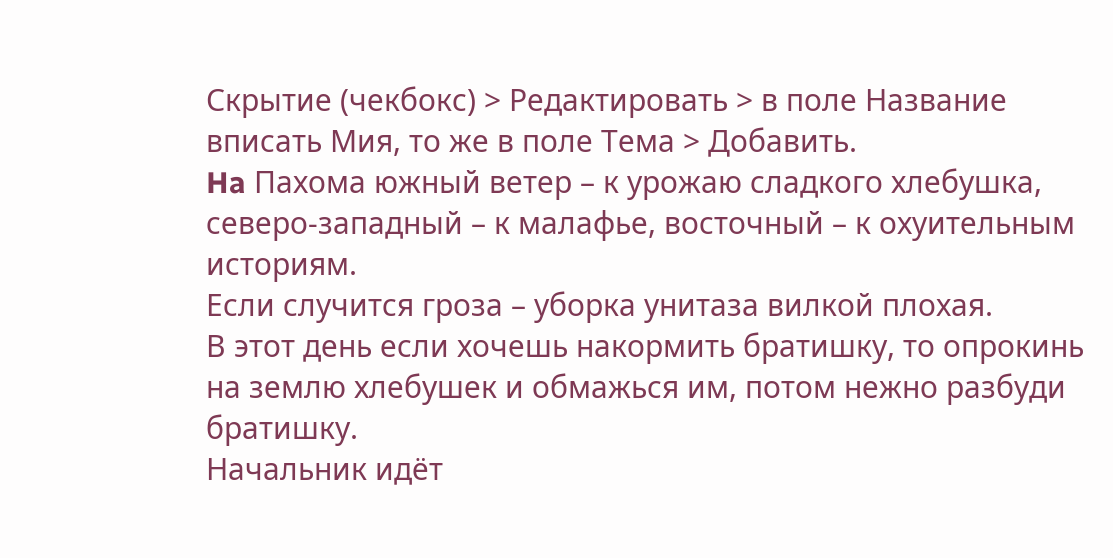Скрытие (чекбокс) > Редактировать > в поле Название вписать Мия, то же в поле Тема > Добавить.
Ha Пахома южный ветер – к урожаю сладкого хлебушка, северо-западный – к малафье, восточный – к охуительным историям.
Если случится гроза – уборка унитаза вилкой плохая.
В этот день если хочешь накормить братишку, то опрокинь на землю хлебушек и обмажься им, потом нежно разбуди братишку.
Начальник идёт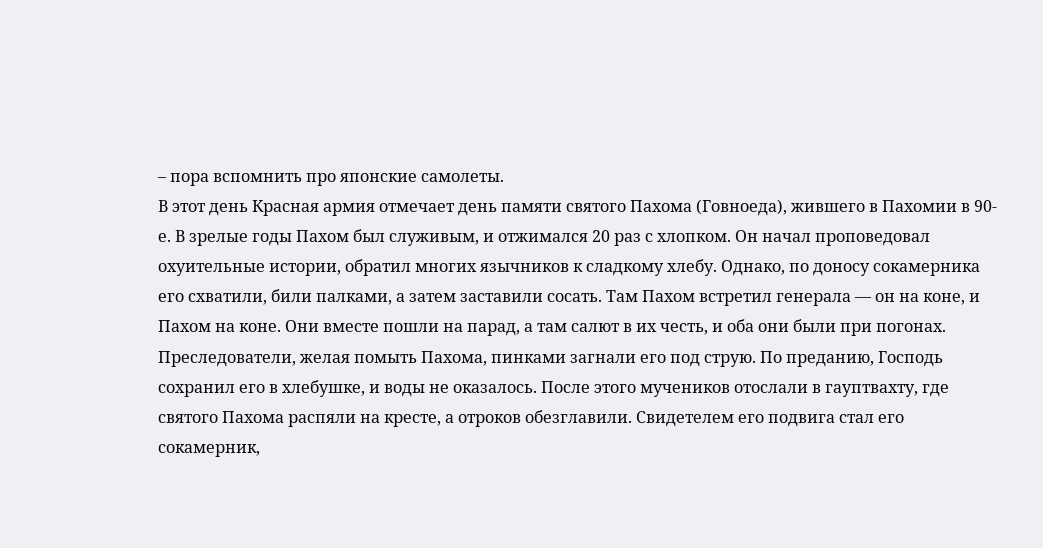– пора вспомнить про японские самолеты.
В этот день Красная армия отмечает день памяти святого Пахома (Говноеда), жившего в Пахомии в 90-е. В зрелые годы Пахом был служивым, и отжимался 20 раз с хлопком. Он начал проповедовал охуительные истории, обратил многих язычников к сладкому хлебу. Однако, по доносу сокамерника его схватили, били палками, а затем заставили сосать. Там Пахом встретил генерала — он на коне, и Пахом на коне. Они вместе пошли на парад, а там салют в их честь, и оба они были при погонах.
Преследователи, желая помыть Пахома, пинками загнали его под струю. По преданию, Господь сохранил его в хлебушке, и воды не оказалось. После этого мучеников отослали в гауптвахту, где святого Пахома распяли на кресте, а отроков обезглавили. Свидетелем его подвига стал его сокамерник,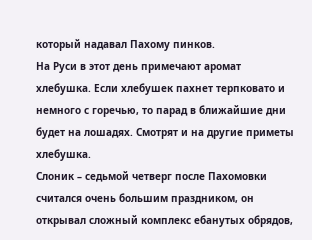который надавал Пахому пинков.
На Руси в этот день примечают аромат хлебушка. Если хлебушек пахнет терпковато и немного с горечью, то парад в ближайшие дни будет на лошадях. Смотрят и на другие приметы хлебушка.
Слоник – седьмой четверг после Пахомовки считался очень большим праздником, он открывал сложный комплекс ебанутых обрядов,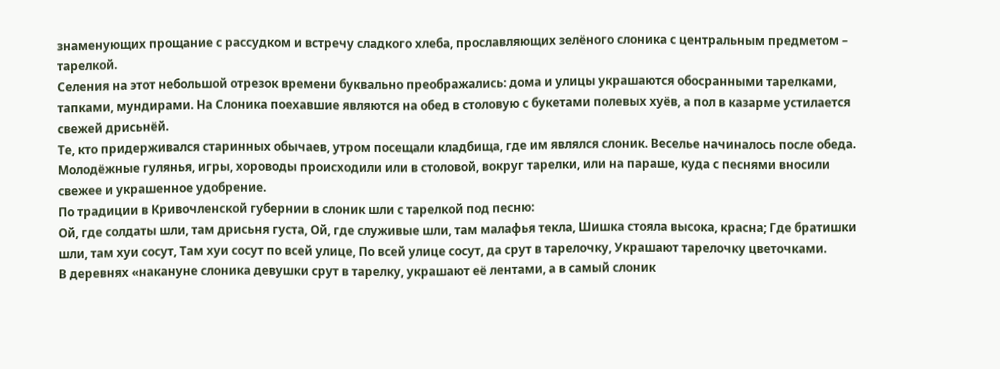знаменующих прощание с рассудком и встречу сладкого хлеба, прославляющих зелёного слоника с центральным предметом – тарелкой.
Селения на этот небольшой отрезок времени буквально преображались: дома и улицы украшаются обосранными тарелками, тапками, мундирами. На Слоника поехавшие являются на обед в столовую с букетами полевых хуёв, а пол в казарме устилается свежей дрисьнёй.
Те, кто придерживался старинных обычаев, утром посещали кладбища, где им являлся слоник. Веселье начиналось после обеда. Молодёжные гулянья, игры, хороводы происходили или в столовой, вокруг тарелки, или на параше, куда с песнями вносили свежее и украшенное удобрение.
По традиции в Кривочленской губернии в слоник шли с тарелкой под песню:
Ой, где солдаты шли, там дрисьня густа, Ой, где служивые шли, там малафья текла, Шишка стояла высока, красна; Где братишки шли, там хуи сосут, Там хуи сосут по всей улице, По всей улице сосут, да срут в тарелочку, Украшают тарелочку цветочками.
В деревнях «накануне слоника девушки срут в тарелку, украшают её лентами, а в самый слоник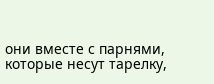они вместе с парнями, которые несут тарелку,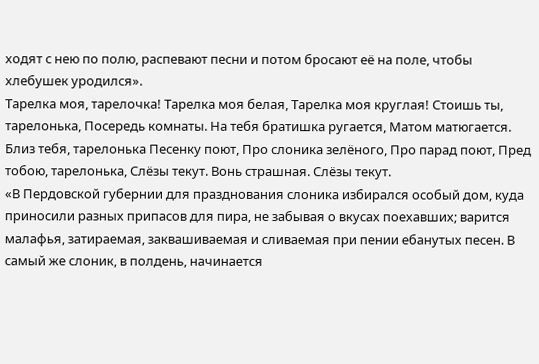ходят с нею по полю, распевают песни и потом бросают её на поле, чтобы хлебушек уродился».
Тарелка моя, тарелочка! Тарелка моя белая, Тарелка моя круглая! Стоишь ты, тарелонька, Посередь комнаты. На тебя братишка ругается, Матом матюгается. Близ тебя, тарелонька Песенку поют, Про слоника зелёного, Про парад поют, Пред тобою, тарелонька, Слёзы текут. Вонь страшная. Слёзы текут.
«В Пердовской губернии для празднования слоника избирался особый дом, куда приносили разных припасов для пира, не забывая о вкусах поехавших; варится малафья, затираемая, заквашиваемая и сливаемая при пении ебанутых песен. В самый же слоник, в полдень, начинается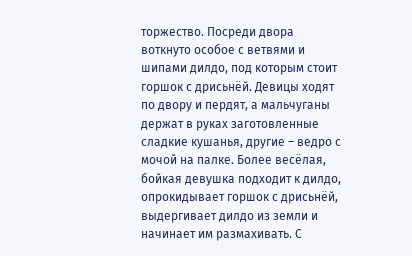торжество. Посреди двора воткнуто особое с ветвями и шипами дилдо, под которым стоит горшок с дрисьнёй. Девицы ходят по двору и пердят, а мальчуганы держат в руках заготовленные сладкие кушанья, другие – ведро с мочой на палке. Более весёлая, бойкая девушка подходит к дилдо, опрокидывает горшок с дрисьнёй, выдергивает дилдо из земли и начинает им размахивать. С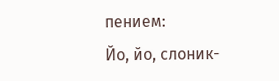пением:
Йо, йо, слоник-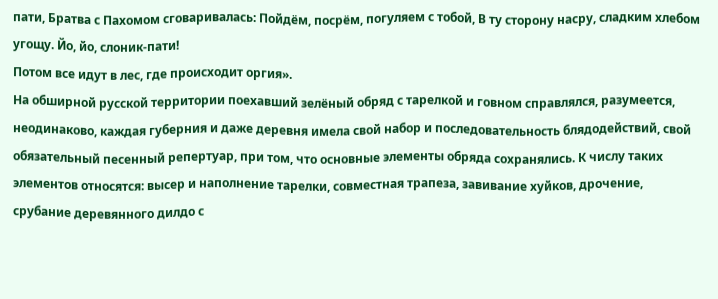пати, Братва с Пахомом сговаривалась: Пойдём, посрём, погуляем с тобой, В ту сторону насру, сладким хлебом угощу. Йо, йо, слоник-пати!
Потом все идут в лес, где происходит оргия».
На обширной русской территории поехавший зелёный обряд с тарелкой и говном справлялся, разумеется, неодинаково, каждая губерния и даже деревня имела свой набор и последовательность блядодействий, свой обязательный песенный репертуар, при том, что основные элементы обряда сохранялись. К числу таких элементов относятся: высер и наполнение тарелки, совместная трапеза, завивание хуйков, дрочение, срубание деревянного дилдо с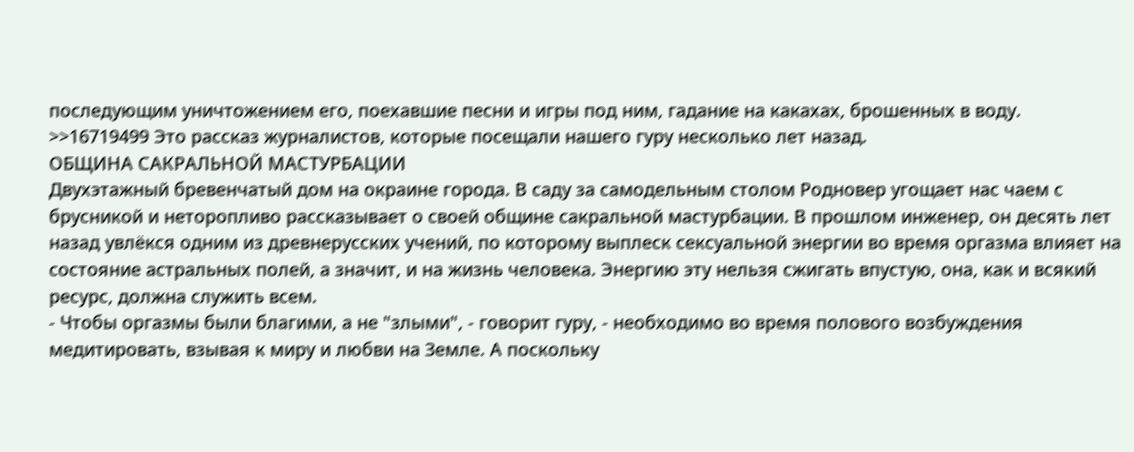последующим уничтожением его, поехавшие песни и игры под ним, гадание на какахах, брошенных в воду.
>>16719499 Это рассказ журналистов, которые посещали нашего гуру несколько лет назад.
ОБЩИНА САКРАЛЬНОЙ МАСТУРБАЦИИ
Двухэтажный бревенчатый дом на окраине города. В саду за самодельным столом Родновер угощает нас чаем с брусникой и неторопливо рассказывает о своей общине сакральной мастурбации. В прошлом инженер, он десять лет назад увлёкся одним из древнерусских учений, по которому выплеск сексуальной энергии во время оргазма влияет на состояние астральных полей, а значит, и на жизнь человека. Энергию эту нельзя сжигать впустую, она, как и всякий ресурс, должна служить всем.
- Чтобы оргазмы были благими, а не "злыми", - говорит гуру, - необходимо во время полового возбуждения медитировать, взывая к миру и любви на Земле. А поскольку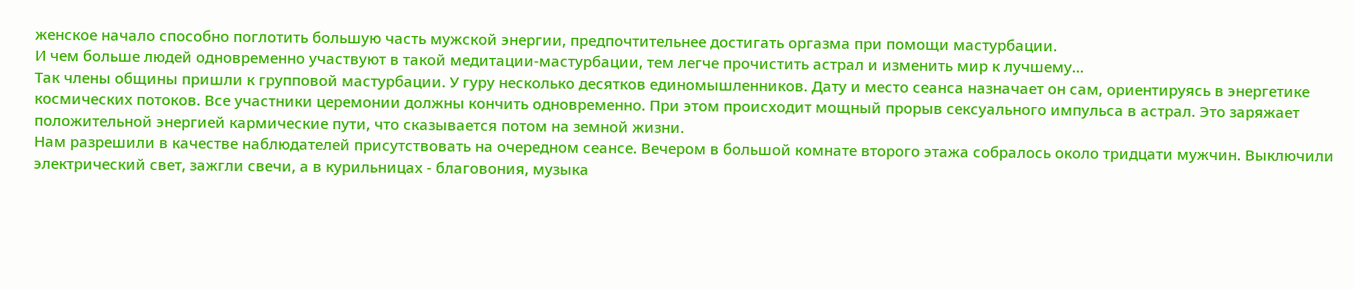женское начало способно поглотить большую часть мужской энергии, предпочтительнее достигать оргазма при помощи мастурбации.
И чем больше людей одновременно участвуют в такой медитации-мастурбации, тем легче прочистить астрал и изменить мир к лучшему...
Так члены общины пришли к групповой мастурбации. У гуру несколько десятков единомышленников. Дату и место сеанса назначает он сам, ориентируясь в энергетике космических потоков. Все участники церемонии должны кончить одновременно. При этом происходит мощный прорыв сексуального импульса в астрал. Это заряжает положительной энергией кармические пути, что сказывается потом на земной жизни.
Нам разрешили в качестве наблюдателей присутствовать на очередном сеансе. Вечером в большой комнате второго этажа собралось около тридцати мужчин. Выключили электрический свет, зажгли свечи, а в курильницах - благовония, музыка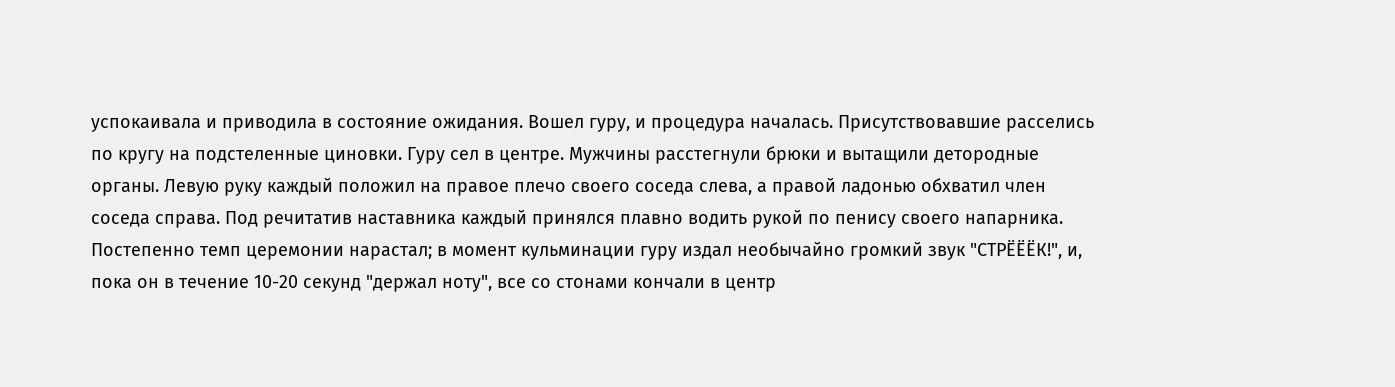успокаивала и приводила в состояние ожидания. Вошел гуру, и процедура началась. Присутствовавшие расселись по кругу на подстеленные циновки. Гуру сел в центре. Мужчины расстегнули брюки и вытащили детородные органы. Левую руку каждый положил на правое плечо своего соседа слева, а правой ладонью обхватил член соседа справа. Под речитатив наставника каждый принялся плавно водить рукой по пенису своего напарника. Постепенно темп церемонии нарастал; в момент кульминации гуру издал необычайно громкий звук "СТРЁЁЁК!", и, пока он в течение 10-20 секунд "держал ноту", все со стонами кончали в центр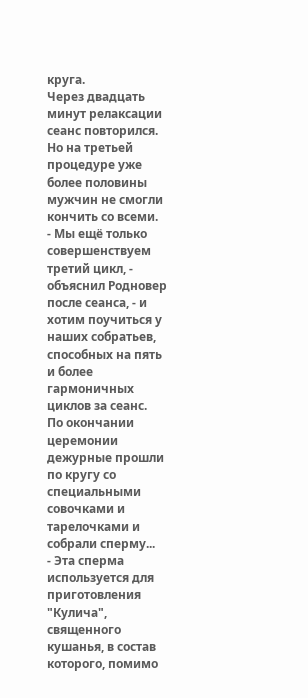круга.
Через двадцать минут релаксации сеанс повторился. Но на третьей процедуре уже более половины мужчин не смогли кончить со всеми.
- Мы ещё только совершенствуем третий цикл, - объяснил Родновер после сеанса, - и хотим поучиться у наших собратьев, способных на пять и более гармоничных циклов за сеанс.
По окончании церемонии дежурные прошли по кругу со специальными совочками и тарелочками и собрали сперму...
- Эта сперма используется для приготовления "Кулича", священного кушанья, в состав которого, помимо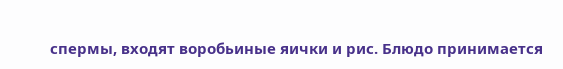спермы, входят воробьиные яички и рис. Блюдо принимается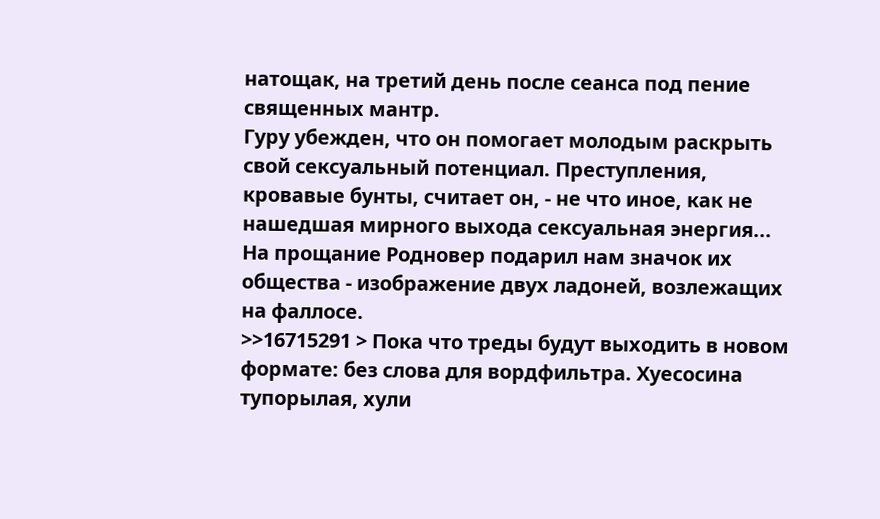натощак, на третий день после сеанса под пение священных мантр.
Гуру убежден, что он помогает молодым раскрыть свой сексуальный потенциал. Преступления, кровавые бунты, считает он, - не что иное, как не нашедшая мирного выхода сексуальная энергия...
На прощание Родновер подарил нам значок их общества - изображение двух ладоней, возлежащих на фаллосе.
>>16715291 > Пока что треды будут выходить в новом формате: без слова для вордфильтра. Хуесосина тупорылая, хули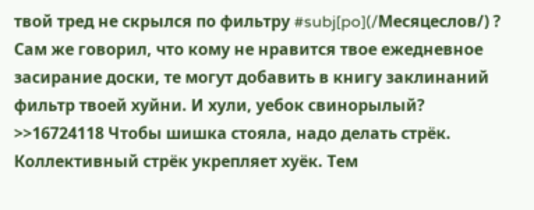твой тред не скрылся по фильтру #subj[po](/Месяцеслов/) ?
Сам же говорил, что кому не нравится твое ежедневное засирание доски, те могут добавить в книгу заклинаний фильтр твоей хуйни. И хули, уебок свинорылый?
>>16724118 Чтобы шишка стояла, надо делать стрёк. Коллективный стрёк укрепляет хуёк. Тем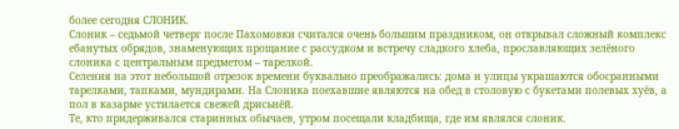более сегодня СЛОНИК.
Слоник – седьмой четверг после Пахомовки считался очень большим праздником, он открывал сложный комплекс ебанутых обрядов, знаменующих прощание с рассудком и встречу сладкого хлеба, прославляющих зелёного слоника с центральным предметом – тарелкой.
Селения на этот небольшой отрезок времени буквально преображались: дома и улицы украшаются обосранными тарелками, тапками, мундирами. На Слоника поехавшие являются на обед в столовую с букетами полевых хуёв, а пол в казарме устилается свежей дрисьнёй.
Те, кто придерживался старинных обычаев, утром посещали кладбища, где им являлся слоник.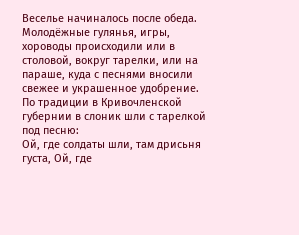Веселье начиналось после обеда. Молодёжные гулянья, игры, хороводы происходили или в столовой, вокруг тарелки, или на параше, куда с песнями вносили свежее и украшенное удобрение.
По традиции в Кривочленской губернии в слоник шли с тарелкой под песню:
Ой, где солдаты шли, там дрисьня густа, Ой, где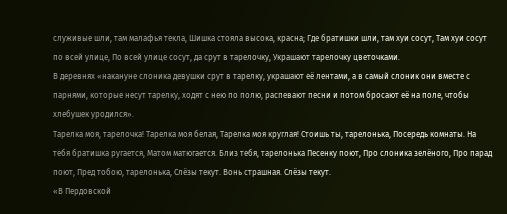служивые шли, там малафья текла, Шишка стояла высока, красна; Где братишки шли, там хуи сосут, Там хуи сосут по всей улице, По всей улице сосут, да срут в тарелочку, Украшают тарелочку цветочками.
В деревнях «накануне слоника девушки срут в тарелку, украшают её лентами, а в самый слоник они вместе с парнями, которые несут тарелку, ходят с нею по полю, распевают песни и потом бросают её на поле, чтобы хлебушек уродился».
Тарелка моя, тарелочка! Тарелка моя белая, Тарелка моя круглая! Стоишь ты, тарелонька, Посередь комнаты. На тебя братишка ругается, Матом матюгается. Близ тебя, тарелонька Песенку поют, Про слоника зелёного, Про парад поют, Пред тобою, тарелонька, Слёзы текут. Вонь страшная. Слёзы текут.
«В Пердовской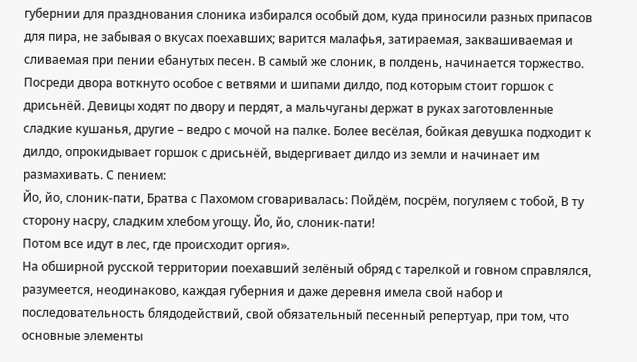губернии для празднования слоника избирался особый дом, куда приносили разных припасов для пира, не забывая о вкусах поехавших; варится малафья, затираемая, заквашиваемая и сливаемая при пении ебанутых песен. В самый же слоник, в полдень, начинается торжество. Посреди двора воткнуто особое с ветвями и шипами дилдо, под которым стоит горшок с дрисьнёй. Девицы ходят по двору и пердят, а мальчуганы держат в руках заготовленные сладкие кушанья, другие – ведро с мочой на палке. Более весёлая, бойкая девушка подходит к дилдо, опрокидывает горшок с дрисьнёй, выдергивает дилдо из земли и начинает им размахивать. С пением:
Йо, йо, слоник-пати, Братва с Пахомом сговаривалась: Пойдём, посрём, погуляем с тобой, В ту сторону насру, сладким хлебом угощу. Йо, йо, слоник-пати!
Потом все идут в лес, где происходит оргия».
На обширной русской территории поехавший зелёный обряд с тарелкой и говном справлялся, разумеется, неодинаково, каждая губерния и даже деревня имела свой набор и последовательность блядодействий, свой обязательный песенный репертуар, при том, что основные элементы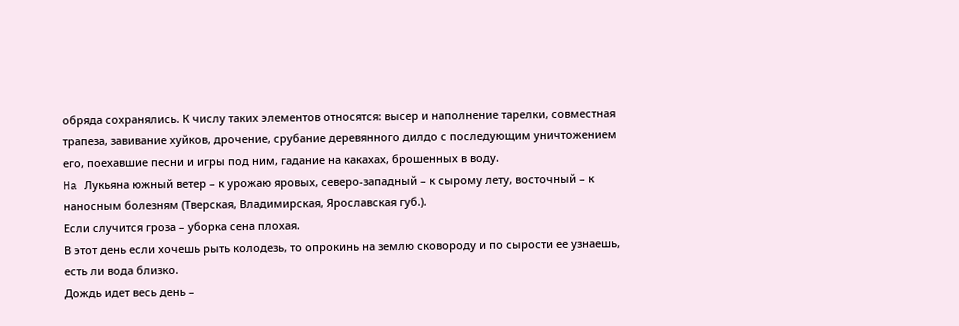обряда сохранялись. К числу таких элементов относятся: высер и наполнение тарелки, совместная трапеза, завивание хуйков, дрочение, срубание деревянного дилдо с последующим уничтожением его, поехавшие песни и игры под ним, гадание на какахах, брошенных в воду.
Ha Лукьяна южный ветер – к урожаю яровых, северо-западный – к сырому лету, восточный – к наносным болезням (Тверская, Владимирская, Ярославская губ.).
Если случится гроза – уборка сена плохая.
В этот день если хочешь рыть колодезь, то опрокинь на землю сковороду и по сырости ее узнаешь, есть ли вода близко.
Дождь идет весь день –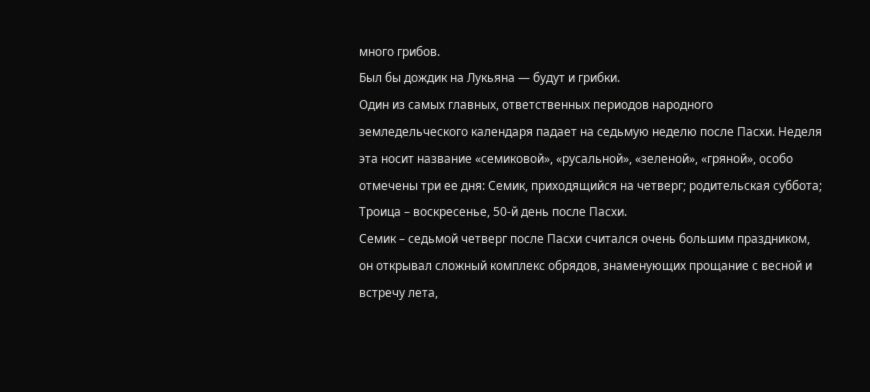много грибов.
Был бы дождик на Лукьяна — будут и грибки.
Один из самых главных, ответственных периодов народного земледельческого календаря падает на седьмую неделю после Пасхи. Неделя эта носит название «семиковой», «русальной», «зеленой», «гряной», особо отмечены три ее дня: Семик, приходящийся на четверг; родительская суббота; Троица – воскресенье, 50-й день после Пасхи.
Семик – седьмой четверг после Пасхи считался очень большим праздником, он открывал сложный комплекс обрядов, знаменующих прощание с весной и встречу лета,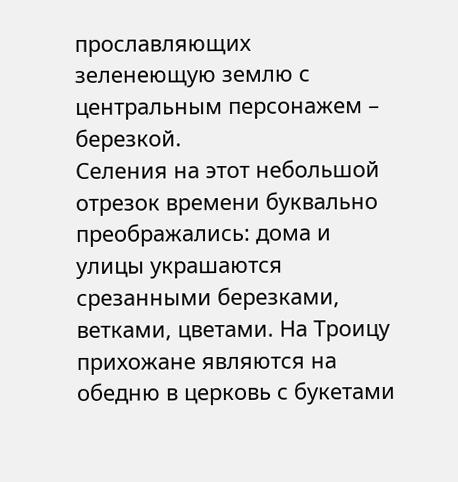прославляющих зеленеющую землю с центральным персонажем – березкой.
Селения на этот небольшой отрезок времени буквально преображались: дома и улицы украшаются срезанными березками, ветками, цветами. На Троицу прихожане являются на обедню в церковь с букетами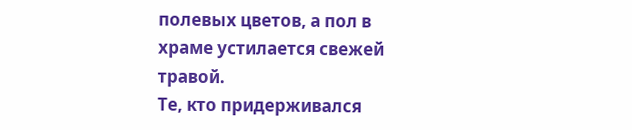полевых цветов, а пол в храме устилается свежей травой.
Те, кто придерживался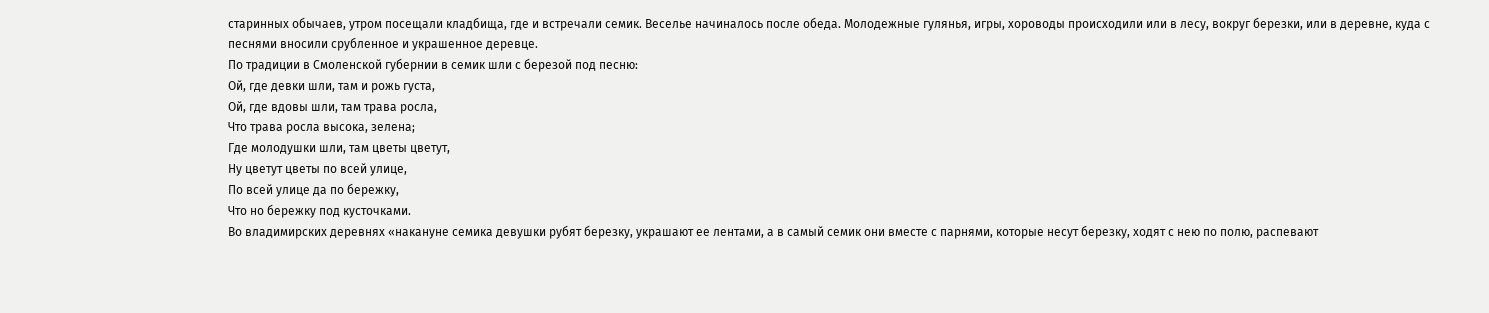старинных обычаев, утром посещали кладбища, где и встречали семик. Веселье начиналось после обеда. Молодежные гулянья, игры, хороводы происходили или в лесу, вокруг березки, или в деревне, куда с песнями вносили срубленное и украшенное деревце.
По традиции в Смоленской губернии в семик шли с березой под песню:
Ой, где девки шли, там и рожь густа,
Ой, где вдовы шли, там трава росла,
Что трава росла высока, зелена;
Где молодушки шли, там цветы цветут,
Ну цветут цветы по всей улице,
По всей улице да по бережку,
Что но бережку под кусточками.
Во владимирских деревнях «накануне семика девушки рубят березку, украшают ее лентами, а в самый семик они вместе с парнями, которые несут березку, ходят с нею по полю, распевают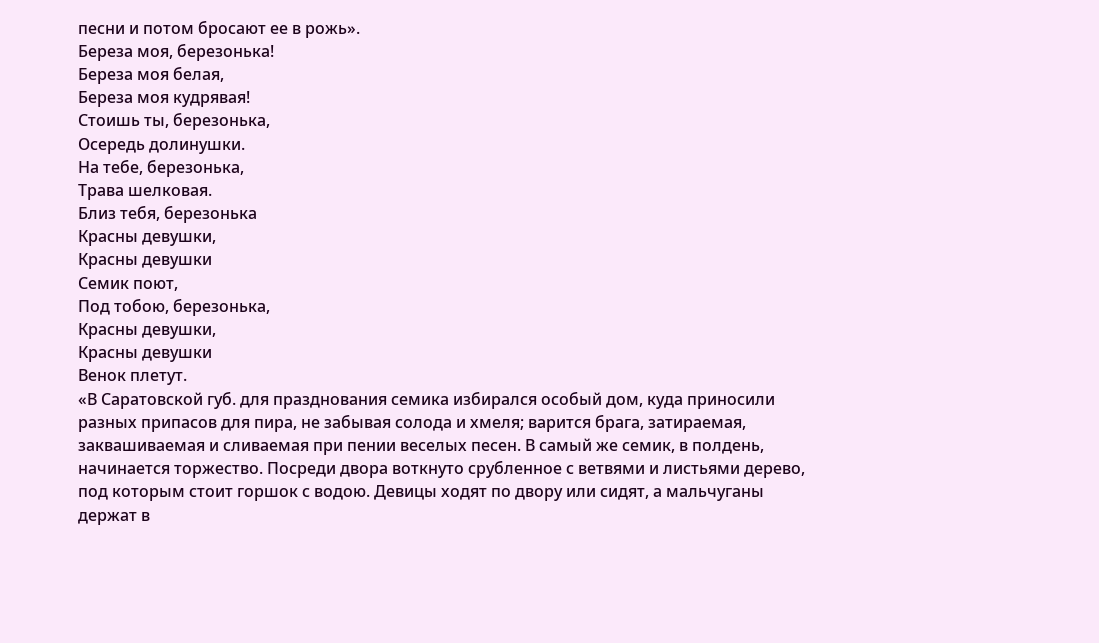песни и потом бросают ее в рожь».
Береза моя, березонька!
Береза моя белая,
Береза моя кудрявая!
Стоишь ты, березонька,
Осередь долинушки.
На тебе, березонька,
Трава шелковая.
Близ тебя, березонька
Красны девушки,
Красны девушки
Семик поют,
Под тобою, березонька,
Красны девушки,
Красны девушки
Венок плетут.
«В Саратовской губ. для празднования семика избирался особый дом, куда приносили разных припасов для пира, не забывая солода и хмеля; варится брага, затираемая, заквашиваемая и сливаемая при пении веселых песен. В самый же семик, в полдень, начинается торжество. Посреди двора воткнуто срубленное с ветвями и листьями дерево, под которым стоит горшок с водою. Девицы ходят по двору или сидят, а мальчуганы держат в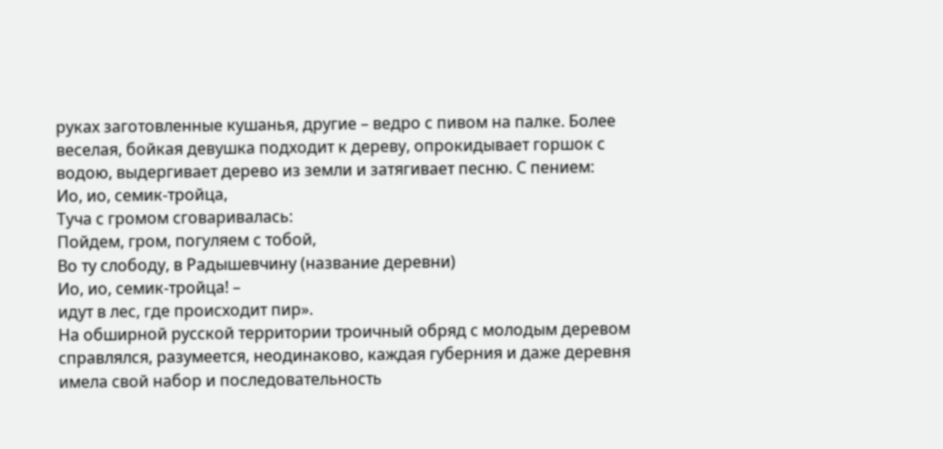руках заготовленные кушанья, другие – ведро с пивом на палке. Более веселая, бойкая девушка подходит к дереву, опрокидывает горшок с водою, выдергивает дерево из земли и затягивает песню. С пением:
Ио, ио, семик-тройца,
Туча с громом сговаривалась:
Пойдем, гром, погуляем с тобой,
Во ту слободу, в Радышевчину (название деревни)
Ио, ио, семик-тройца! –
идут в лес, где происходит пир».
На обширной русской территории троичный обряд с молодым деревом справлялся, разумеется, неодинаково, каждая губерния и даже деревня имела свой набор и последовательность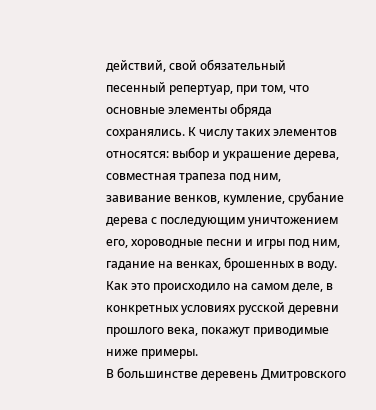действий, свой обязательный песенный репертуар, при том, что основные элементы обряда сохранялись. К числу таких элементов относятся: выбор и украшение дерева, совместная трапеза под ним, завивание венков, кумление, срубание дерева с последующим уничтожением его, хороводные песни и игры под ним, гадание на венках, брошенных в воду.
Как это происходило на самом деле, в конкретных условиях русской деревни прошлого века, покажут приводимые ниже примеры.
В большинстве деревень Дмитровского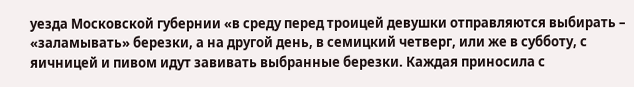уезда Московской губернии «в среду перед троицей девушки отправляются выбирать – «заламывать» березки, а на другой день, в семицкий четверг, или же в субботу, с яичницей и пивом идут завивать выбранные березки. Каждая приносила с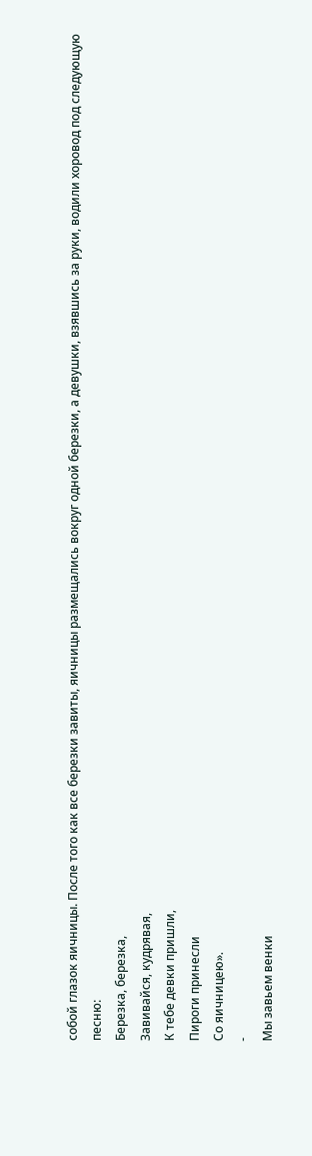собой глазок яичницы. После того как все березки завиты, яичницы размещались вокруг одной березки, а девушки, взявшись за руки, водили хоровод под следующую песню:
Березка, березка,
Завивайся, кудрявая,
К тебе девки пришли,
Пироги принесли
Со яичницею».
-
Мы завьем венки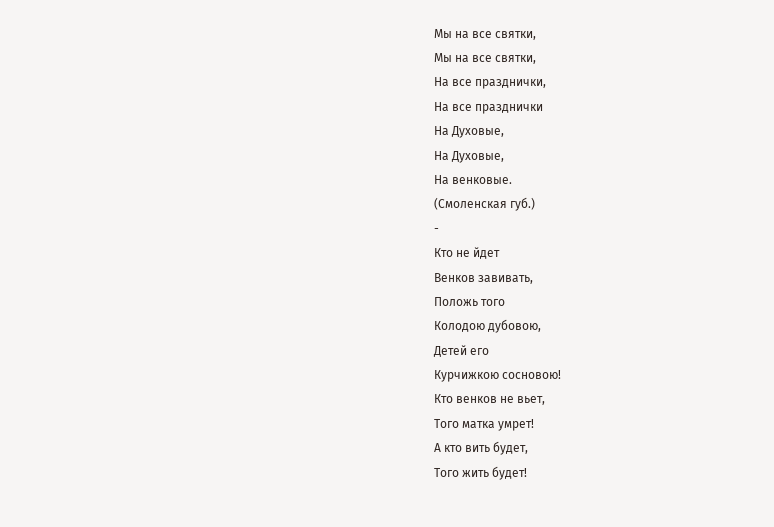Мы на все святки,
Мы на все святки,
На все празднички,
На все празднички
На Духовые,
На Духовые,
На венковые.
(Смоленская губ.)
-
Кто не йдет
Венков завивать,
Положь того
Колодою дубовою,
Детей его
Курчижкою сосновою!
Кто венков не вьет,
Того матка умрет!
А кто вить будет,
Того жить будет!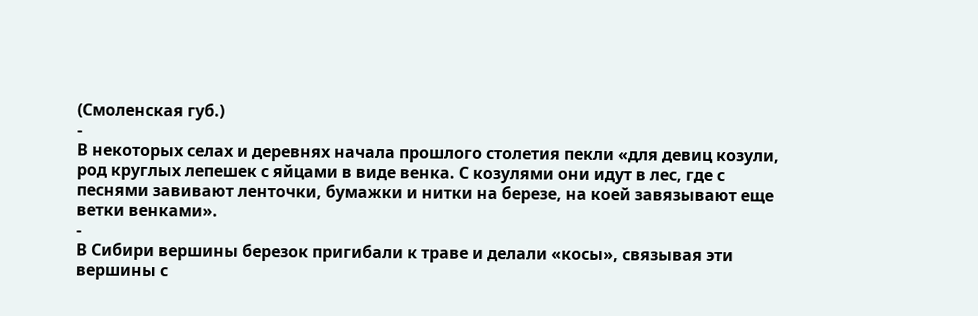(Смоленская губ.)
-
В некоторых селах и деревнях начала прошлого столетия пекли «для девиц козули, род круглых лепешек с яйцами в виде венка. С козулями они идут в лес, где с песнями завивают ленточки, бумажки и нитки на березе, на коей завязывают еще ветки венками».
-
В Сибири вершины березок пригибали к траве и делали «косы», связывая эти вершины с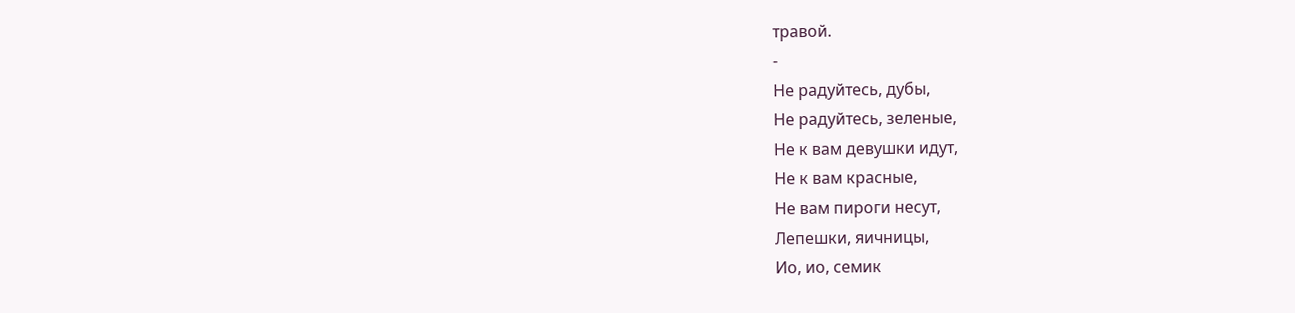травой.
-
Не радуйтесь, дубы,
Не радуйтесь, зеленые,
Не к вам девушки идут,
Не к вам красные,
Не вам пироги несут,
Лепешки, яичницы,
Ио, ио, семик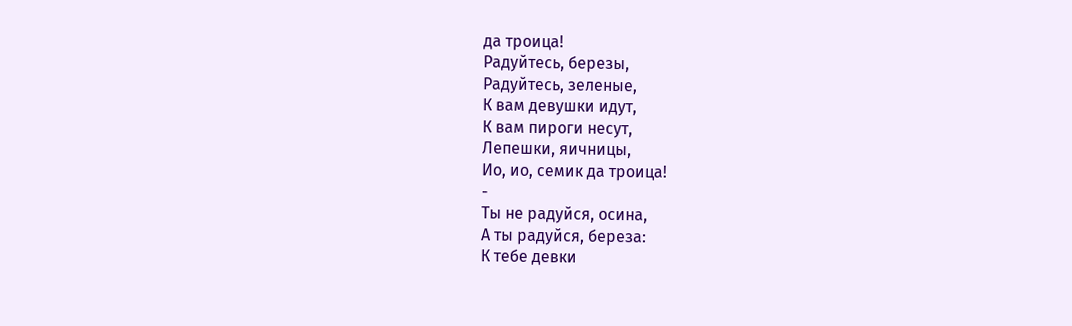да троица!
Радуйтесь, березы,
Радуйтесь, зеленые,
К вам девушки идут,
К вам пироги несут,
Лепешки, яичницы,
Ио, ио, семик да троица!
-
Ты не радуйся, осина,
А ты радуйся, береза:
К тебе девки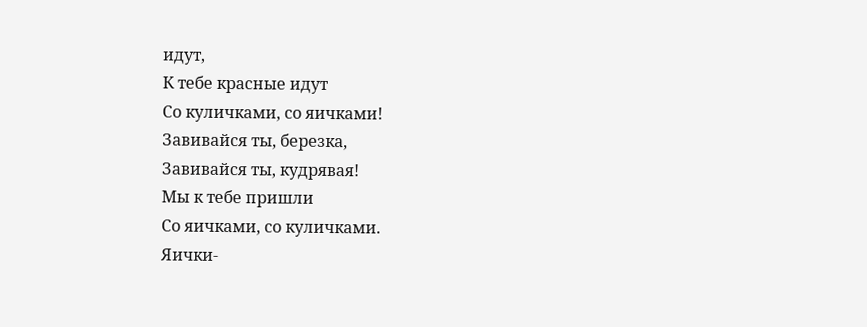идут,
К тебе красные идут
Со куличками, со яичками!
Завивайся ты, березка,
Завивайся ты, кудрявая!
Мы к тебе пришли
Со яичками, со куличками.
Яички-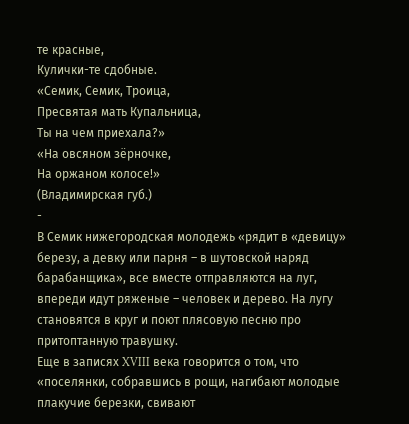те красные,
Кулички-те сдобные.
«Семик, Семик, Троица,
Пресвятая мать Купальница,
Ты на чем приехала?»
«На овсяном зёрночке,
На оржаном колосе!»
(Владимирская губ.)
-
В Семик нижегородская молодежь «рядит в «девицу» березу, а девку или парня – в шутовской наряд барабанщика», все вместе отправляются на луг, впереди идут ряженые – человек и дерево. На лугу становятся в круг и поют плясовую песню про притоптанную травушку.
Еще в записях XVIII века говорится о том, что «поселянки, собравшись в рощи, нагибают молодые плакучие березки, свивают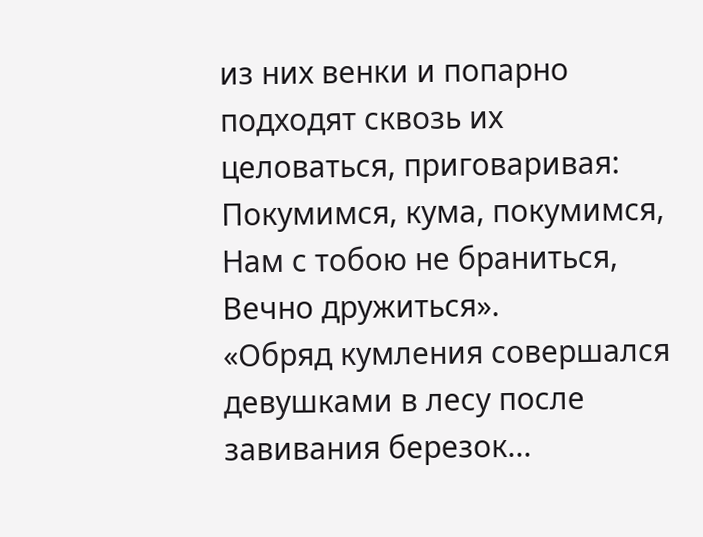из них венки и попарно подходят сквозь их целоваться, приговаривая:
Покумимся, кума, покумимся,
Нам с тобою не браниться,
Вечно дружиться».
«Обряд кумления совершался девушками в лесу после завивания березок...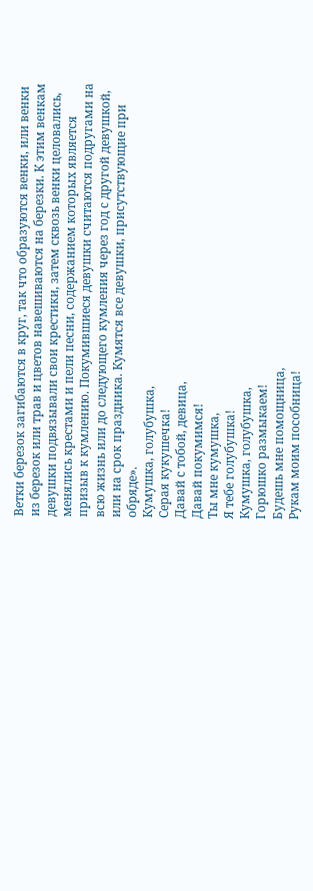Ветки березок загибаются в круг, так что образуются венки, или венки из березок или трав и цветов навешиваются на березки. К этим венкам девушки подвязывали свои крестики, затем сквозь венки целовались, менялись крестами и пели песни, содержанием которых является призыв к кумлению. Покумившиеся девушки считаются подругами на всю жизнь или до следующего кумления через год с другой девушкой, или на срок праздника. Кумятся все девушки, присутствующие при обряде».
Кумушка, голубушка,
Серая кукушечка!
Давай с тобой, девица,
Давай покумимся!
Ты мне кумушка,
Я тебе голубушка!
Кумушка, голубушка,
Горюшко размыкаем!
Будешь мне помощница,
Рукам моим пособница!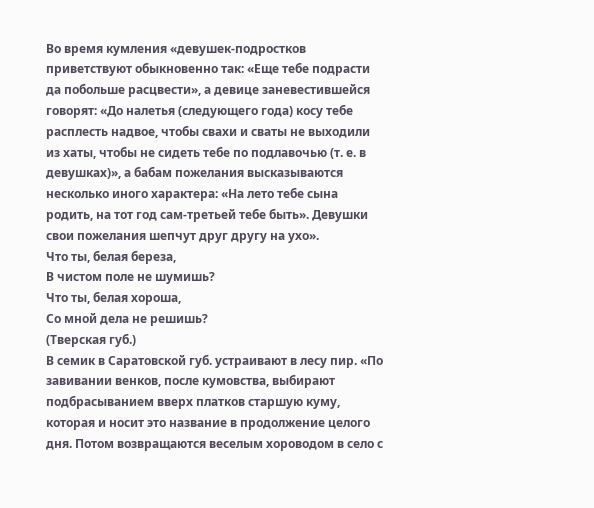Во время кумления «девушек-подростков приветствуют обыкновенно так: «Еще тебе подрасти да побольше расцвести», а девице заневестившейся говорят: «До налетья (следующего года) косу тебе расплесть надвое, чтобы свахи и сваты не выходили из хаты, чтобы не сидеть тебе по подлавочью (т. е. в девушках)», а бабам пожелания высказываются несколько иного характера: «На лето тебе сына родить, на тот год сам-третьей тебе быть». Девушки свои пожелания шепчут друг другу на ухо».
Что ты, белая береза,
В чистом поле не шумишь?
Что ты, белая хороша,
Со мной дела не решишь?
(Тверская губ.)
В семик в Саратовской губ. устраивают в лесу пир. «По завивании венков, после кумовства, выбирают подбрасыванием вверх платков старшую куму, которая и носит это название в продолжение целого дня. Потом возвращаются веселым хороводом в село с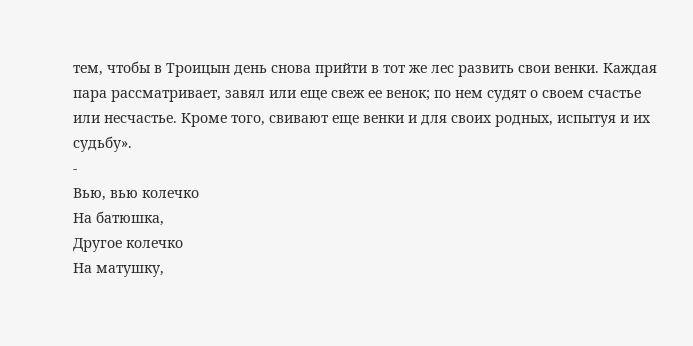тем, чтобы в Троицын день снова прийти в тот же лес развить свои венки. Каждая пара рассматривает, завял или еще свеж ее венок; по нем судят о своем счастье или несчастье. Кроме того, свивают еще венки и для своих родных, испытуя и их судьбу».
-
Вью, вью колечко
На батюшка,
Другое колечко
На матушку,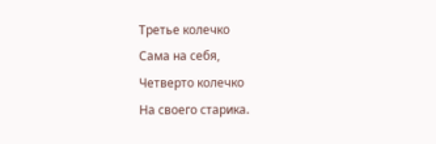Третье колечко
Сама на себя,
Четверто колечко
На своего старика.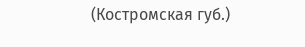(Костромская губ.)